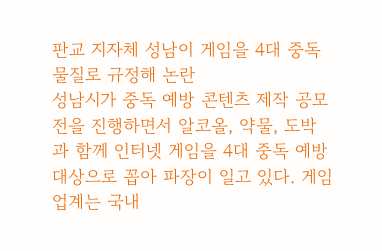판교 지자체 성남이 게임을 4대 중독 물질로 규정해 논란
성남시가 중독 예방 콘텐츠 제작 공모전을 진행하면서 알코올, 약물, 도박과 함께 인터넷 게임을 4대 중독 예방 대상으로 꼽아 파장이 일고 있다. 게임업계는 국내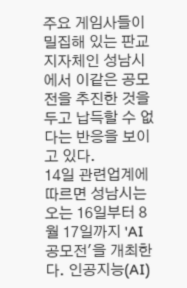주요 게임사들이 밀집해 있는 판교 지자체인 성남시에서 이같은 공모전을 추진한 것을 두고 납득할 수 없다는 반응을 보이고 있다.
14일 관련업계에 따르면 성남시는 오는 16일부터 8월 17일까지 'AI 공모전'을 개최한다. 인공지능(AI)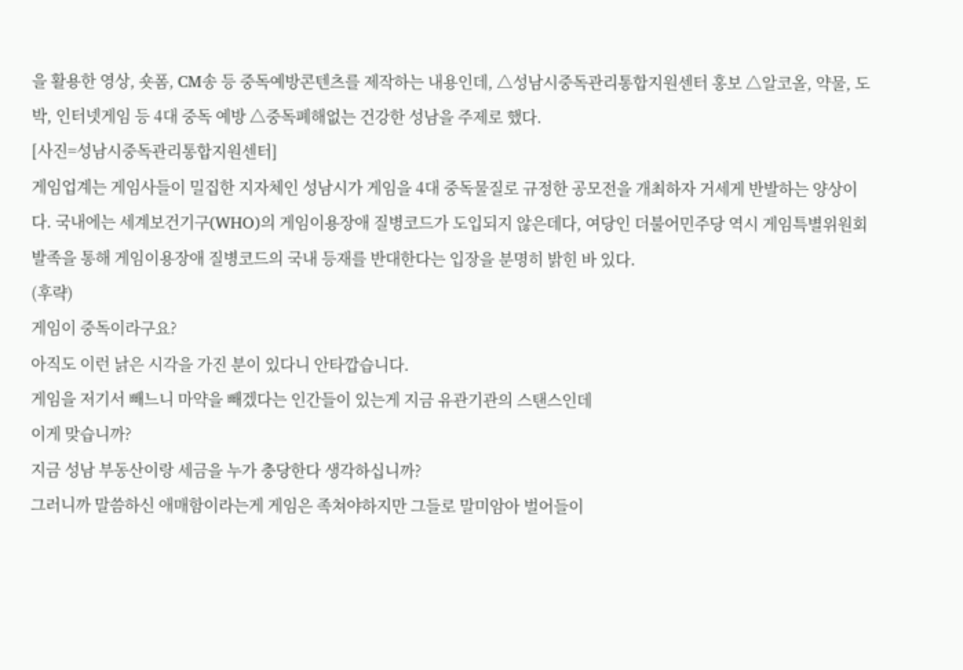을 활용한 영상, 숏폼, CM송 등 중독예방콘텐츠를 제작하는 내용인데, △성남시중독관리통합지원센터 홍보 △알코올, 약물, 도박, 인터넷게임 등 4대 중독 예방 △중독폐해없는 건강한 성남을 주제로 했다.
[사진=성남시중독관리통합지원센터]
게임업계는 게임사들이 밀집한 지자체인 성남시가 게임을 4대 중독물질로 규정한 공모전을 개최하자 거세게 반발하는 양상이다. 국내에는 세계보건기구(WHO)의 게임이용장애 질병코드가 도입되지 않은데다, 여당인 더불어민주당 역시 게임특별위원회 발족을 통해 게임이용장애 질병코드의 국내 등재를 반대한다는 입장을 분명히 밝힌 바 있다.
(후략)
게임이 중독이라구요?
아직도 이런 낡은 시각을 가진 분이 있다니 안타깝습니다.
게임을 저기서 빼느니 마약을 빼겠다는 인간들이 있는게 지금 유관기관의 스탠스인데
이게 맞습니까?
지금 성남 부동산이랑 세금을 누가 충당한다 생각하십니까?
그러니까 말씀하신 애매함이라는게 게임은 족쳐야하지만 그들로 말미암아 벌어들이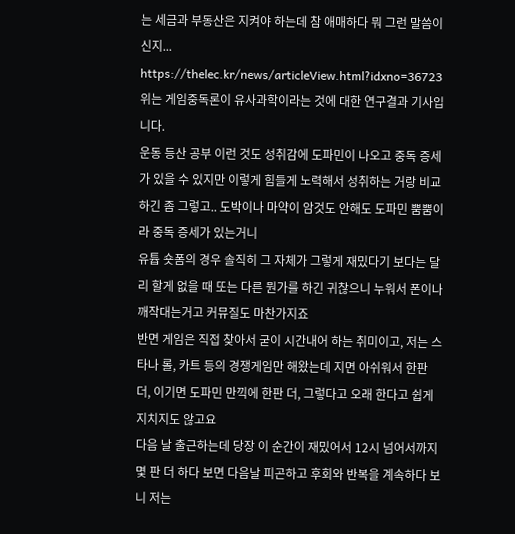는 세금과 부동산은 지켜야 하는데 참 애매하다 뭐 그런 말씀이신지...
https://thelec.kr/news/articleView.html?idxno=36723
위는 게임중독론이 유사과학이라는 것에 대한 연구결과 기사입니다.
운동 등산 공부 이런 것도 성취감에 도파민이 나오고 중독 증세가 있을 수 있지만 이렇게 힘들게 노력해서 성취하는 거랑 비교하긴 좀 그렇고.. 도박이나 마약이 암것도 안해도 도파민 뿜뿜이라 중독 증세가 있는거니
유튭 숏폼의 경우 솔직히 그 자체가 그렇게 재밌다기 보다는 달리 할게 없을 때 또는 다른 뭔가를 하긴 귀찮으니 누워서 폰이나 깨작대는거고 커뮤질도 마찬가지죠
반면 게임은 직접 찾아서 굳이 시간내어 하는 취미이고, 저는 스타나 롤, 카트 등의 경쟁게임만 해왔는데 지면 아쉬워서 한판 더, 이기면 도파민 만끽에 한판 더, 그렇다고 오래 한다고 쉽게 지치지도 않고요
다음 날 출근하는데 당장 이 순간이 재밌어서 12시 넘어서까지 몇 판 더 하다 보면 다음날 피곤하고 후회와 반복을 계속하다 보니 저는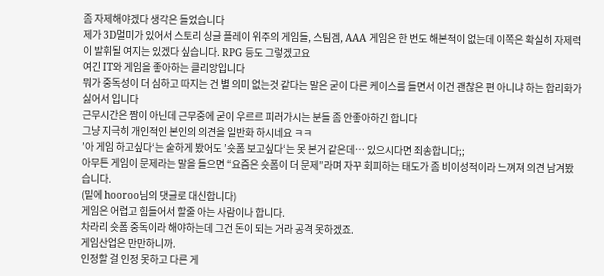좀 자제해야겠다 생각은 들었습니다
제가 3D멀미가 있어서 스토리 싱글 플레이 위주의 게임들, 스팀겜, AAA 게임은 한 번도 해본적이 없는데 이쪽은 확실히 자제력이 발휘될 여지는 있겠다 싶습니다. RPG 등도 그렇겠고요
여긴 IT와 게임을 좋아하는 클리앙입니다
뭐가 중독성이 더 심하고 따지는 건 별 의미 없는것 같다는 말은 굳이 다른 케이스를 들면서 이건 괜찮은 편 아니냐 하는 합리화가 싫어서 입니다
근무시간은 짬이 아닌데 근무중에 굳이 우르르 피러가시는 분들 좀 안좋아하긴 합니다
그냥 지극히 개인적인 본인의 의견을 일반화 하시네요 ㅋㅋ
’아 게임 하고싶다‘는 숱하게 봤어도 ’숏폼 보고싶다‘는 못 본거 같은데… 있으시다면 죄송합니다;;
아무튼 게임이 문제라는 말을 들으면 “요즘은 숏폼이 더 문제”라며 자꾸 회피하는 태도가 좀 비이성적이라 느껴져 의견 남겨봤습니다.
(밑에 hooroo님의 댓글로 대신합니다)
게임은 어렵고 힘들어서 할줄 아는 사람이나 합니다.
차라리 숏폼 중독이라 해야하는데 그건 돈이 되는 거라 공격 못하겠죠.
게임산업은 만만하니까.
인정할 걸 인정 못하고 다른 게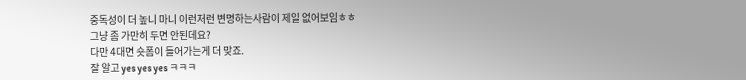중독성이 더 높니 마니 이런저런 변명하는사람이 제일 없어보임ㅎㅎ
그냥 좀 가만히 두면 안된데요?
다만 4대면 숏폼이 들어가는게 더 맞죠.
잘 알고 yes yes yes ㅋㅋㅋ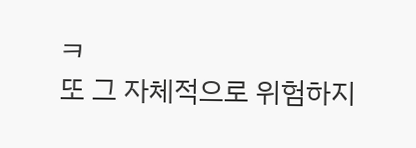ㅋ
또 그 자체적으로 위험하지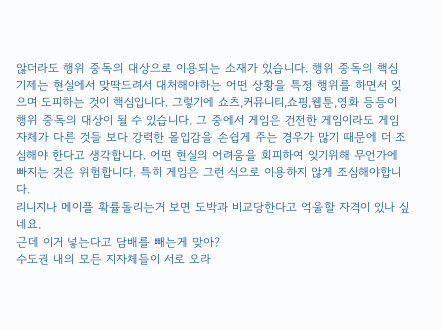않더라도 행위 중독의 대상으로 이용되는 소재가 있습니다. 행위 중독의 핵심 기제는 현실에서 맞딱드려서 대처해야하는 어떤 상황을 특정 행위를 하면서 잊으며 도피하는 것이 핵심입니다. 그렇기에 쇼츠,커뮤니티,쇼핑,웹툰,영화 등등이 행위 중독의 대상이 될 수 있습니다. 그 중에서 게임은 건전한 게임이라도 게임 자체가 다른 것들 보다 강력한 몰입감을 손쉽게 주는 경우가 많기 때문에 더 조심해야 한다고 생각합니다. 어떤 현실의 어려움을 회피하여 잊기위해 무언가에 빠지는 것은 위험합니다. 특히 게임은 그런 식으로 이용하지 않게 조심해야합니다.
리니지나 메이플 확률돌리는거 보면 도박과 비교당한다고 억울할 자격이 있나 싶네요.
근데 이거 넣는다고 담배를 빼는게 맞아?
수도권 내의 모든 지자체들이 서로 오라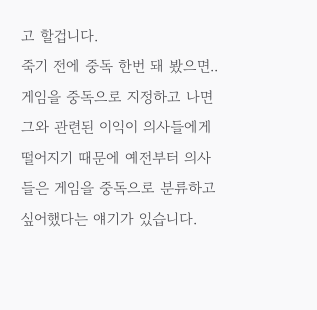고 할겁니다.
죽기 전에 중독 한번 돼 봤으면..
게임을 중독으로 지정하고 나면
그와 관련된 이익이 의사들에게 떨어지기 때문에 예전부터 의사들은 게임을 중독으로 분류하고 싶어했다는 얘기가 있습니다.